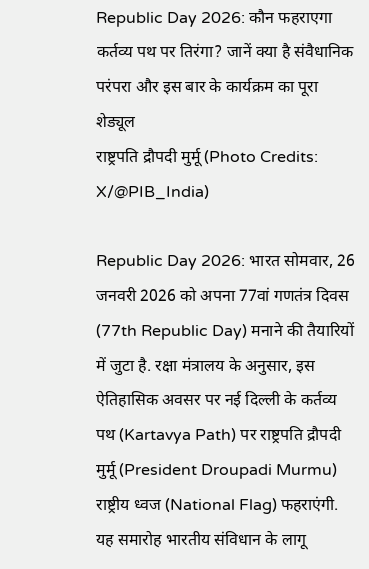Republic Day 2026: कौन फहराएगा कर्तव्य पथ पर तिरंगा? जानें क्या है संवैधानिक परंपरा और इस बार के कार्यक्रम का पूरा शेड्यूल
राष्ट्रपति द्रौपदी मुर्मू (Photo Credits: X/@PIB_India)

Republic Day 2026: भारत सोमवार, 26 जनवरी 2026 को अपना 77वां गणतंत्र दिवस (77th Republic Day) मनाने की तैयारियों में जुटा है. रक्षा मंत्रालय के अनुसार, इस ऐतिहासिक अवसर पर नई दिल्ली के कर्तव्य पथ (Kartavya Path) पर राष्ट्रपति द्रौपदी मुर्मू (President Droupadi Murmu) राष्ट्रीय ध्वज (National Flag) फहराएंगी. यह समारोह भारतीय संविधान के लागू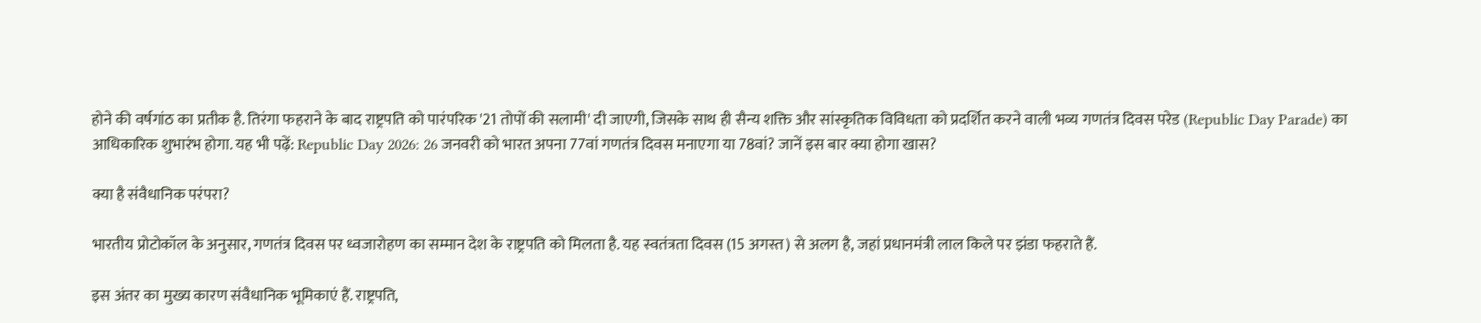होने की वर्षगांठ का प्रतीक है. तिरंगा फहराने के बाद राष्ट्रपति को पारंपरिक '21 तोपों की सलामी' दी जाएगी, जिसके साथ ही सैन्य शक्ति और सांस्कृतिक विविधता को प्रदर्शित करने वाली भव्य गणतंत्र दिवस परेड (Republic Day Parade) का आधिकारिक शुभारंभ होगा. यह भी पढ़ें: Republic Day 2026: 26 जनवरी को भारत अपना 77वां गणतंत्र दिवस मनाएगा या 78वां? जानें इस बार क्या होगा खास?

क्या है संवैधानिक परंपरा?

भारतीय प्रोटोकॉल के अनुसार, गणतंत्र दिवस पर ध्वजारोहण का सम्मान देश के राष्ट्रपति को मिलता है. यह स्वतंत्रता दिवस (15 अगस्त) से अलग है, जहां प्रधानमंत्री लाल किले पर झंडा फहराते हैं.

इस अंतर का मुख्य कारण संवैधानिक भूमिकाएं हैं. राष्ट्रपति,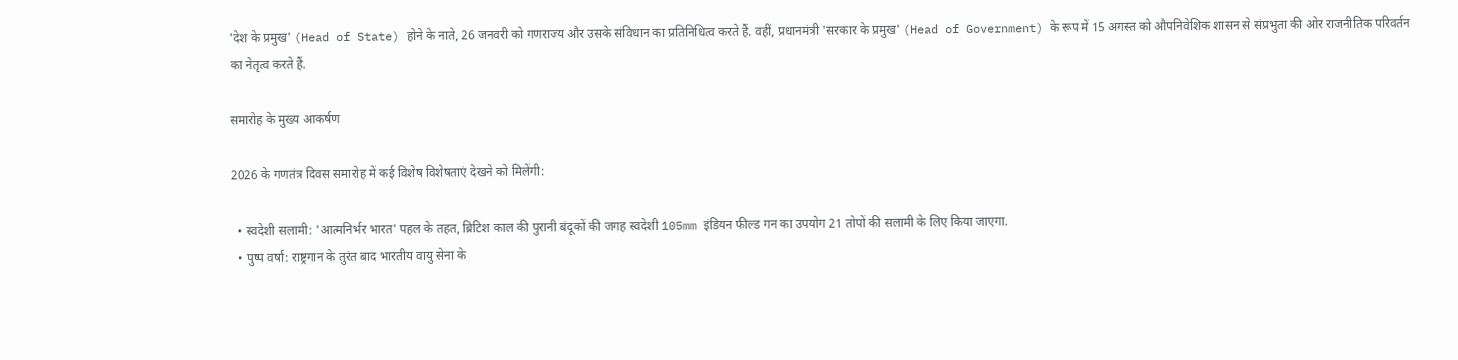'देश के प्रमुख' (Head of State) होने के नाते, 26 जनवरी को गणराज्य और उसके संविधान का प्रतिनिधित्व करते हैं. वहीं, प्रधानमंत्री 'सरकार के प्रमुख' (Head of Government) के रूप में 15 अगस्त को औपनिवेशिक शासन से संप्रभुता की ओर राजनीतिक परिवर्तन का नेतृत्व करते हैं.

समारोह के मुख्य आकर्षण

2026 के गणतंत्र दिवस समारोह में कई विशेष विशेषताएं देखने को मिलेंगी:

  • स्वदेशी सलामी: 'आत्मनिर्भर भारत' पहल के तहत, ब्रिटिश काल की पुरानी बंदूकों की जगह स्वदेशी 105mm इंडियन फील्ड गन का उपयोग 21 तोपों की सलामी के लिए किया जाएगा.
  • पुष्प वर्षा: राष्ट्रगान के तुरंत बाद भारतीय वायु सेना के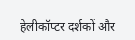हेलीकॉप्टर दर्शकों और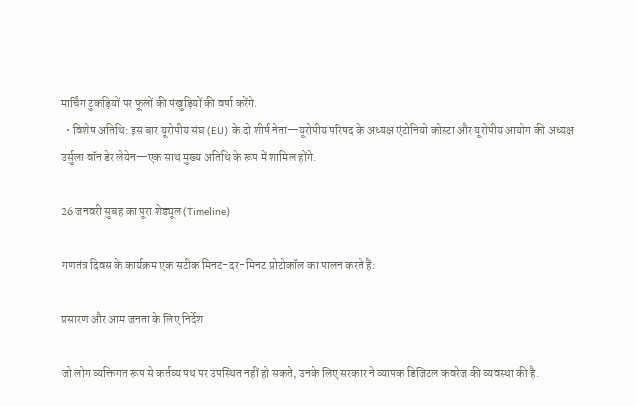मार्चिंग टुकड़ियों पर फूलों की पंखुड़ियों की वर्षा करेंगे.
  • विशेष अतिथि: इस बार यूरोपीय संघ (EU) के दो शीर्ष नेता—यूरोपीय परिषद के अध्यक्ष एंटोनियो कोस्टा और यूरोपीय आयोग की अध्यक्ष उर्सुला वॉन डेर लेयेन—एक साथ मुख्य अतिथि के रूप में शामिल होंगे.

26 जनवरी सुबह का पूरा शेड्यूल (Timeline)

गणतंत्र दिवस के कार्यक्रम एक सटीक मिनट-दर-मिनट प्रोटोकॉल का पालन करते हैं:

प्रसारण और आम जनता के लिए निर्देश

जो लोग व्यक्तिगत रूप से कर्तव्य पथ पर उपस्थित नहीं हो सकते, उनके लिए सरकार ने व्यापक डिजिटल कवरेज की व्यवस्था की है.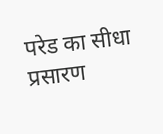परेड का सीधा प्रसारण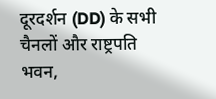दूरदर्शन (DD) के सभी चैनलों और राष्ट्रपति भवन,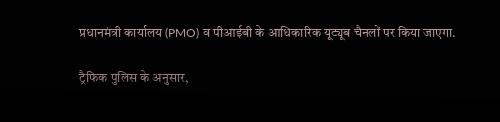प्रधानमंत्री कार्यालय (PMO) व पीआईबी के आधिकारिक यूट्यूब चैनलों पर किया जाएगा.

ट्रैफिक पुलिस के अनुसार,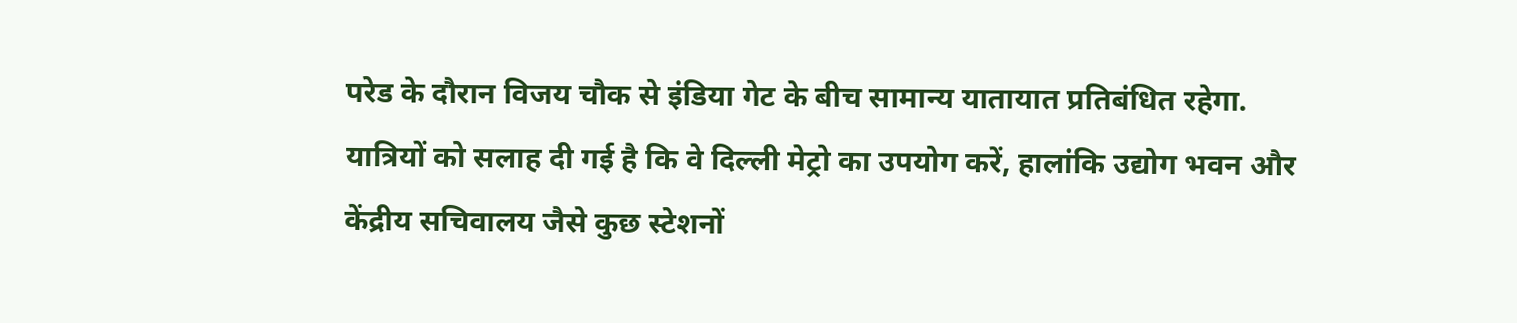परेड के दौरान विजय चौक से इंडिया गेट के बीच सामान्य यातायात प्रतिबंधित रहेगा. यात्रियों को सलाह दी गई है कि वे दिल्ली मेट्रो का उपयोग करें, हालांकि उद्योग भवन और केंद्रीय सचिवालय जैसे कुछ स्टेशनों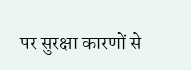पर सुरक्षा कारणों से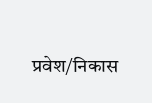प्रवेश/निकास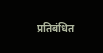प्रतिबंधित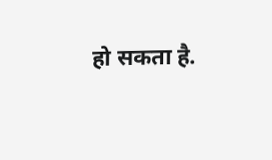हो सकता है.